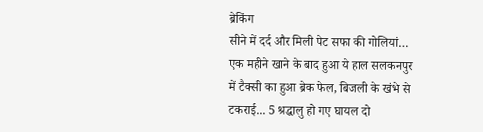ब्रेकिंग
सीने में दर्द और मिली पेट सफा की गोलियां… एक महीने खाने के बाद हुआ ये हाल सलकनपुर में टैक्सी का हुआ ब्रेक फेल, बिजली के खंभे से टकराई... 5 श्रद्धालु हो गए घायल दो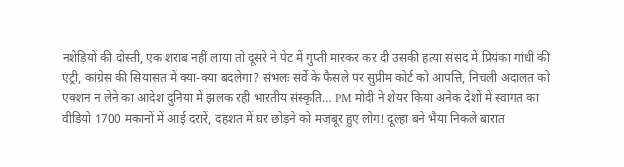नशेड़‍ियों की दोस्ती, एक शराब नहीं लाया तो दूसरे ने पेट में गुप्ती मारकर कर दी उसकी हत्या संसद में प्रियंका गांधी की एंट्री, कांग्रेस की सियासत में क्या-क्या बदलेगा? संभलः सर्वे के फैसले पर सुप्रीम कोर्ट को आपत्ति, निचली अदालत को एक्शन न लेने का आदेश दुनिया में झलक रही भारतीय संस्कृति… PM मोदी ने शेयर किया अनेक देशों में स्वागत का वीडियो 1700 मकानों में आई दरारें, दहशत में घर छोड़ने को मजबूर हुए लोग! दूल्हा बने भैया निकले बारात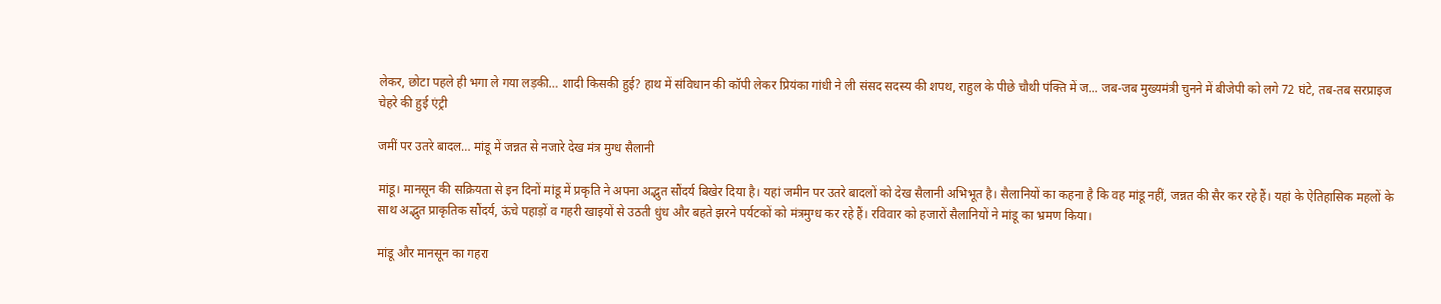लेकर, छोटा पहले ही भगा ले गया लड़की… शादी किसकी हुई? हाथ में संविधान की कॉपी लेकर प्रियंका गांधी ने ली संसद सदस्य की शपथ, राहुल के पीछे चौथी पंक्ति में ज... जब-जब मुख्यमंत्री चुनने में बीजेपी को लगे 72 घंटे, तब-तब सरप्राइज चेहरे की हुई एंट्री

जमीं पर उतरे बादल… मांडू में जन्नत से नजारे देख मंत्र मुग्ध सैलानी

मांडू। मानसून की सक्रियता से इन दिनों मांडू में प्रकृति ने अपना अद्भुत सौंदर्य बिखेर दिया है। यहां जमीन पर उतरे बादलों को देख सैलानी अभिभूत है। सैलानियों का कहना है कि वह मांडू नहीं, जन्नत की सैर कर रहे हैं। यहां के ऐतिहासिक महलों के साथ अद्भुत प्राकृतिक सौंदर्य, ऊंचे पहाड़ों व गहरी खाइयों से उठती धुंध और बहते झरने पर्यटकों को मंत्रमुग्ध कर रहे हैं। रविवार को हजारों सैलानियों ने मांडू का भ्रमण किया।

मांडू और मानसून का गहरा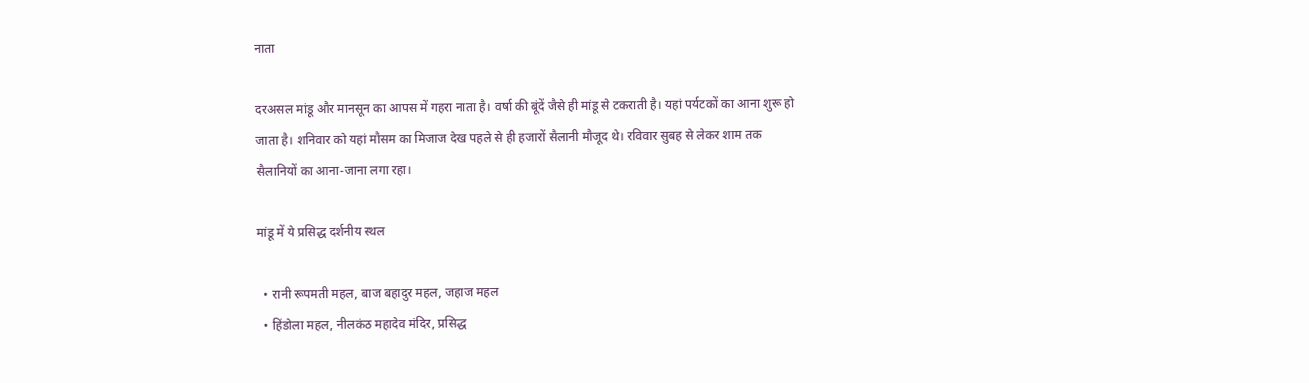नाता

दरअसल मांडू और मानसून का आपस में गहरा नाता है। वर्षा की बूंदें जैसे ही मांडू से टकराती है। यहां पर्यटकों का आना शुरू हो जाता है। शनिवार को यहां मौसम का मिजाज देख पहले से ही हजारों सैलानी मौजूद थे। रविवार सुबह से लेकर शाम तक सैलानियों का आना-जाना लगा रहा।

मांडू में ये प्रसिद्ध दर्शनीय स्थल

  • रानी रूपमती महल, बाज बहादुर महल, जहाज महल
  • हिंडोला महल, नीलकंठ महादेव मंदिर, प्रसिद्ध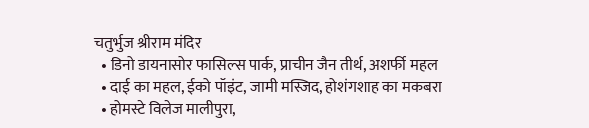चतुर्भुज श्रीराम मंदिर
  • डिनो डायनासोर फासिल्स पार्क, प्राचीन जैन तीर्थ, अशर्फी महल
  • दाई का महल, ईको पॉइंट, जामी मस्जिद, होशंगशाह का मकबरा
  • होमस्टे विलेज मालीपुरा,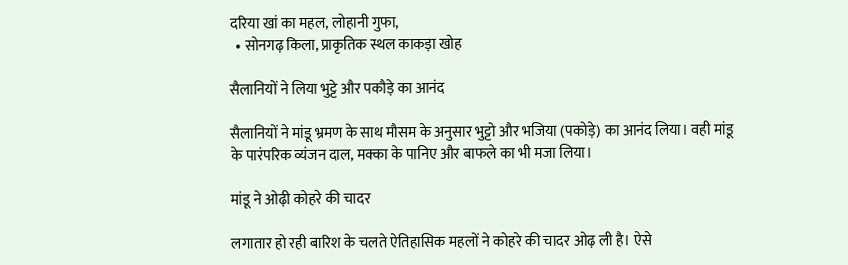दरिया खां का महल, लोहानी गुफा,
  • सोनगढ़ किला, प्राकृतिक स्थल काकड़ा खोह

सैलानियों ने लिया भुट्टे और पकौड़े का आनंद

सैलानियों ने मांडू भ्रमण के साथ मौसम के अनुसार भुट्टो और भजिया (पकोड़े) का आनंद लिया। वही मांडू के पारंपरिक व्यंजन दाल, मक्का के पानिए और बाफले का भी मजा लिया।

मांडू ने ओढ़ी कोहरे की चादर

लगातार हो रही बारिश के चलते ऐतिहासिक महलों ने कोहरे की चादर ओढ़ ली है। ऐसे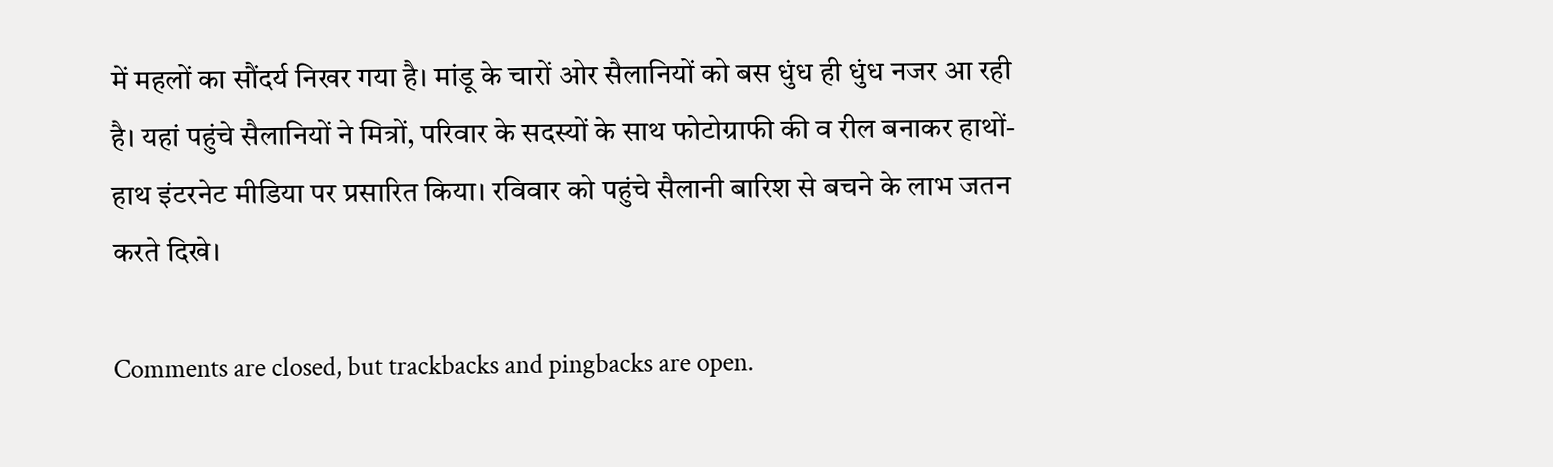में महलों का सौंदर्य निखर गया है। मांडू के चारों ओर सैलानियों को बस धुंध ही धुंध नजर आ रही है। यहां पहुंचे सैलानियों ने मित्रों, परिवार के सदस्यों के साथ फोटोग्राफी की व रील बनाकर हाथों-हाथ इंटरनेट मीडिया पर प्रसारित किया। रविवार को पहुंचे सैलानी बारिश से बचने के लाभ जतन करते दिखे।

Comments are closed, but trackbacks and pingbacks are open.